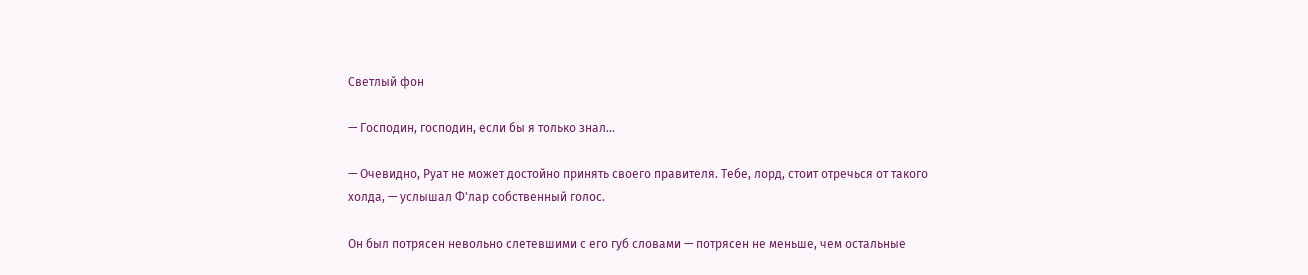Светлый фон

— Господин, господин, если бы я только знал…

— Очевидно, Руат не может достойно принять своего правителя. Тебе, лорд, стоит отречься от такого холда, — услышал Ф'лар собственный голос.

Он был потрясен невольно слетевшими с его губ словами — потрясен не меньше, чем остальные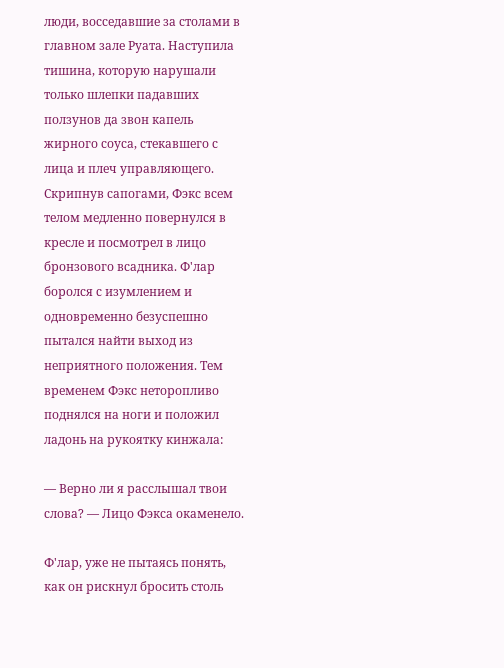люди, восседавшие за столами в главном зале Руата. Наступила тишина, которую нарушали только шлепки падавших ползунов да звон капель жирного соуса, стекавшего с лица и плеч управляющего. Скрипнув сапогами, Фэкс всем телом медленно повернулся в кресле и посмотрел в лицо бронзового всадника. Ф'лар боролся с изумлением и одновременно безуспешно пытался найти выход из неприятного положения. Тем временем Фэкс неторопливо поднялся на ноги и положил ладонь на рукоятку кинжала:

— Верно ли я расслышал твои слова? — Лицо Фэкса окаменело.

Ф'лар, уже не пытаясь понять, как он рискнул бросить столь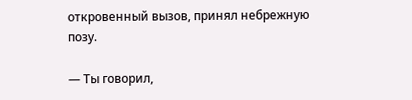откровенный вызов, принял небрежную позу.

— Ты говорил,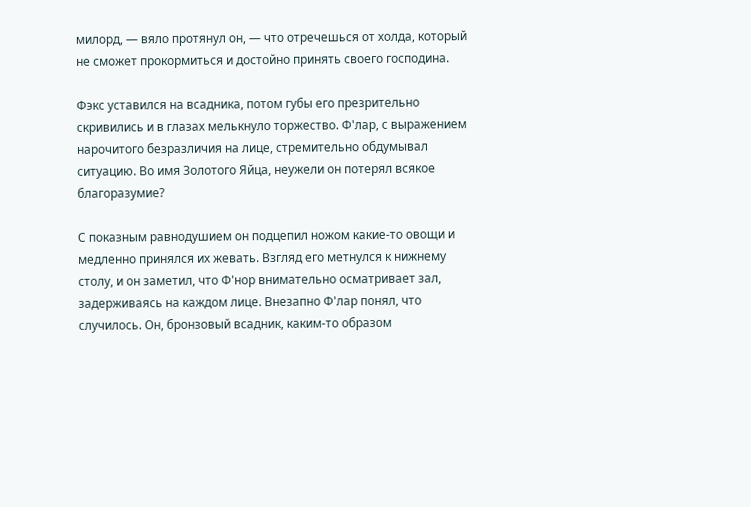милорд, — вяло протянул он, — что отречешься от холда, который не сможет прокормиться и достойно принять своего господина.

Фэкс уставился на всадника, потом губы его презрительно скривились и в глазах мелькнуло торжество. Ф'лар, с выражением нарочитого безразличия на лице, стремительно обдумывал ситуацию. Во имя Золотого Яйца, неужели он потерял всякое благоразумие?

С показным равнодушием он подцепил ножом какие-то овощи и медленно принялся их жевать. Взгляд его метнулся к нижнему столу, и он заметил, что Ф'нор внимательно осматривает зал, задерживаясь на каждом лице. Внезапно Ф'лар понял, что случилось. Он, бронзовый всадник, каким-то образом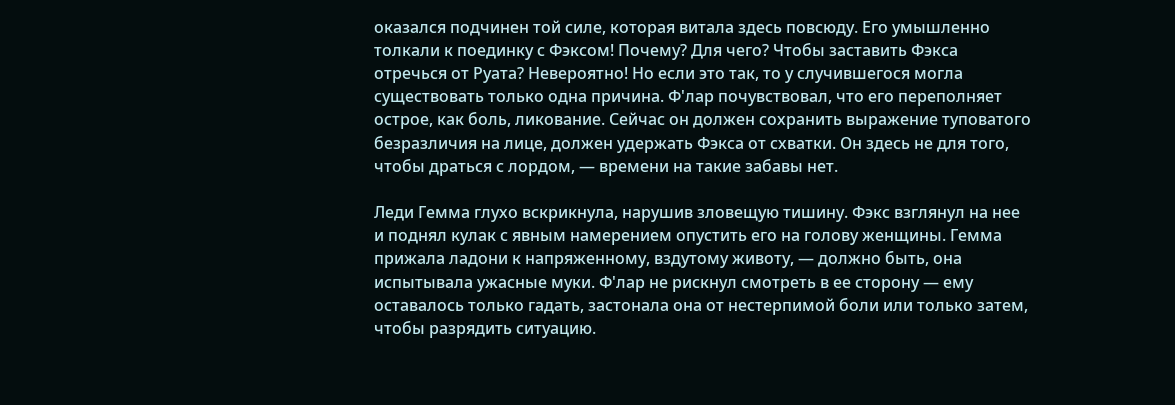оказался подчинен той силе, которая витала здесь повсюду. Его умышленно толкали к поединку с Фэксом! Почему? Для чего? Чтобы заставить Фэкса отречься от Руата? Невероятно! Но если это так, то у случившегося могла существовать только одна причина. Ф'лар почувствовал, что его переполняет острое, как боль, ликование. Сейчас он должен сохранить выражение туповатого безразличия на лице, должен удержать Фэкса от схватки. Он здесь не для того, чтобы драться с лордом, — времени на такие забавы нет.

Леди Гемма глухо вскрикнула, нарушив зловещую тишину. Фэкс взглянул на нее и поднял кулак с явным намерением опустить его на голову женщины. Гемма прижала ладони к напряженному, вздутому животу, — должно быть, она испытывала ужасные муки. Ф'лар не рискнул смотреть в ее сторону — ему оставалось только гадать, застонала она от нестерпимой боли или только затем, чтобы разрядить ситуацию.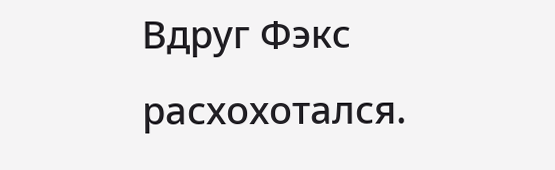Вдруг Фэкс расхохотался.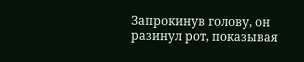Запрокинув голову, он разинул рот, показывая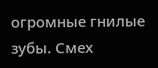огромные гнилые зубы. Смех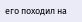его походил на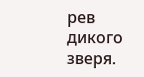рев дикого зверя.